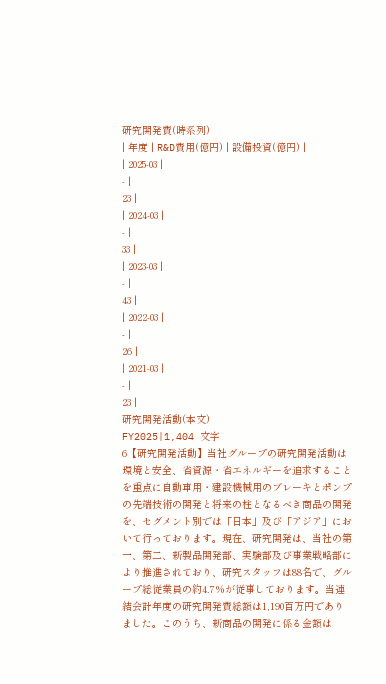研究開発費(時系列)
| 年度 | R&D費用(億円) | 設備投資(億円) |
| 2025-03 |
- |
23 |
| 2024-03 |
- |
33 |
| 2023-03 |
- |
43 |
| 2022-03 |
- |
26 |
| 2021-03 |
- |
23 |
研究開発活動(本文)
FY2025|1,404 文字
6【研究開発活動】当社グループの研究開発活動は環境と安全、省資源・省エネルギーを追求することを重点に自動車用・建設機械用のブレーキとポンプの先端技術の開発と将来の柱となるべき商品の開発を、セグメント別では「日本」及び「アジア」において行っております。現在、研究開発は、当社の第一、第二、新製品開発部、実験部及び事業戦略部により推進されており、研究スタッフは88名で、グループ総従業員の約4.7%が従事しております。当連結会計年度の研究開発費総額は1,190百万円でありました。このうち、新商品の開発に係る金額は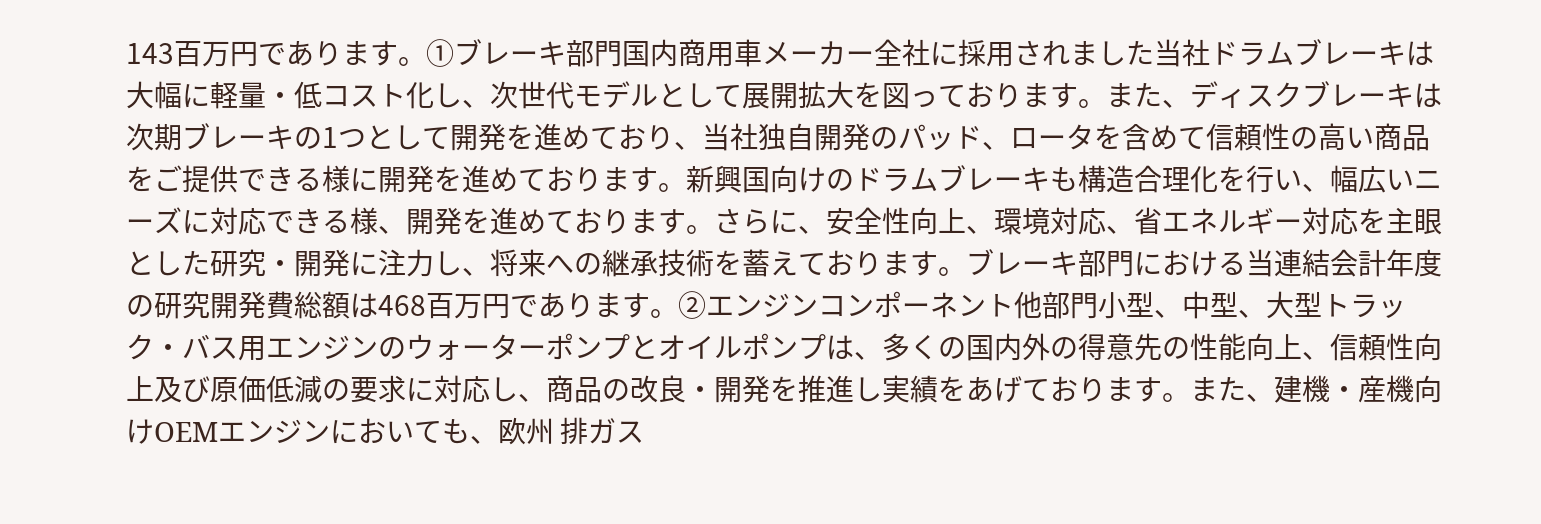143百万円であります。①ブレーキ部門国内商用車メーカー全社に採用されました当社ドラムブレーキは大幅に軽量・低コスト化し、次世代モデルとして展開拡大を図っております。また、ディスクブレーキは次期ブレーキの1つとして開発を進めており、当社独自開発のパッド、ロータを含めて信頼性の高い商品をご提供できる様に開発を進めております。新興国向けのドラムブレーキも構造合理化を行い、幅広いニーズに対応できる様、開発を進めております。さらに、安全性向上、環境対応、省エネルギー対応を主眼とした研究・開発に注力し、将来への継承技術を蓄えております。ブレーキ部門における当連結会計年度の研究開発費総額は468百万円であります。②エンジンコンポーネント他部門小型、中型、大型トラック・バス用エンジンのウォーターポンプとオイルポンプは、多くの国内外の得意先の性能向上、信頼性向上及び原価低減の要求に対応し、商品の改良・開発を推進し実績をあげております。また、建機・産機向けOEMエンジンにおいても、欧州 排ガス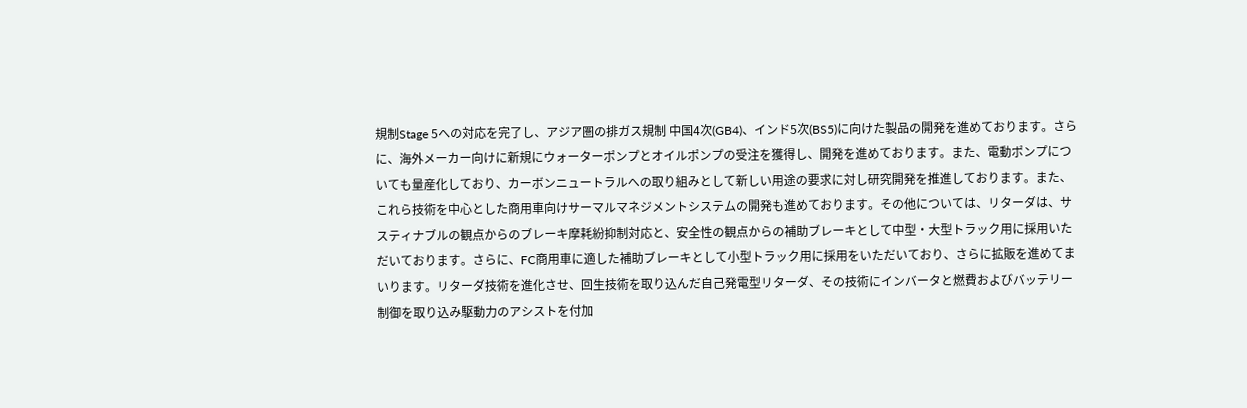規制Stage 5への対応を完了し、アジア圏の排ガス規制 中国4次(GB4)、インド5次(BS5)に向けた製品の開発を進めております。さらに、海外メーカー向けに新規にウォーターポンプとオイルポンプの受注を獲得し、開発を進めております。また、電動ポンプについても量産化しており、カーボンニュートラルへの取り組みとして新しい用途の要求に対し研究開発を推進しております。また、これら技術を中心とした商用車向けサーマルマネジメントシステムの開発も進めております。その他については、リターダは、サスティナブルの観点からのブレーキ摩耗紛抑制対応と、安全性の観点からの補助ブレーキとして中型・大型トラック用に採用いただいております。さらに、FC商用車に適した補助ブレーキとして小型トラック用に採用をいただいており、さらに拡販を進めてまいります。リターダ技術を進化させ、回生技術を取り込んだ自己発電型リターダ、その技術にインバータと燃費およびバッテリー制御を取り込み駆動力のアシストを付加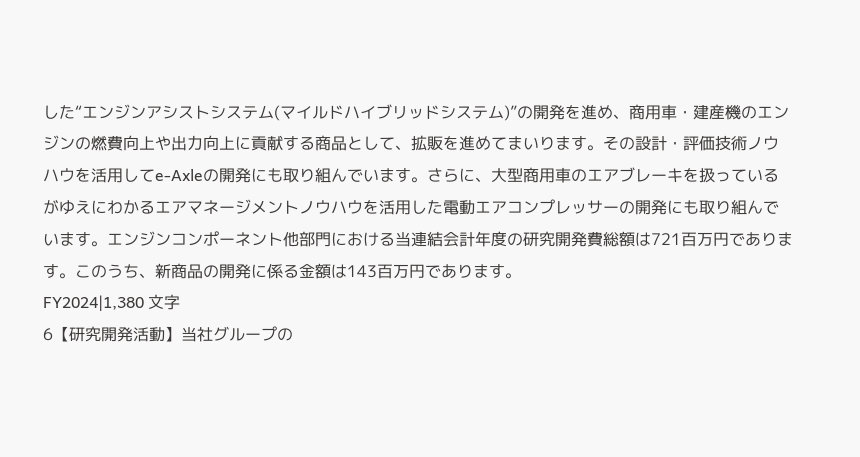した“エンジンアシストシステム(マイルドハイブリッドシステム)”の開発を進め、商用車・建産機のエンジンの燃費向上や出力向上に貢献する商品として、拡販を進めてまいります。その設計・評価技術ノウハウを活用してe-Axleの開発にも取り組んでいます。さらに、大型商用車のエアブレーキを扱っているがゆえにわかるエアマネージメントノウハウを活用した電動エアコンプレッサーの開発にも取り組んでいます。エンジンコンポーネント他部門における当連結会計年度の研究開発費総額は721百万円であります。このうち、新商品の開発に係る金額は143百万円であります。
FY2024|1,380 文字
6【研究開発活動】当社グループの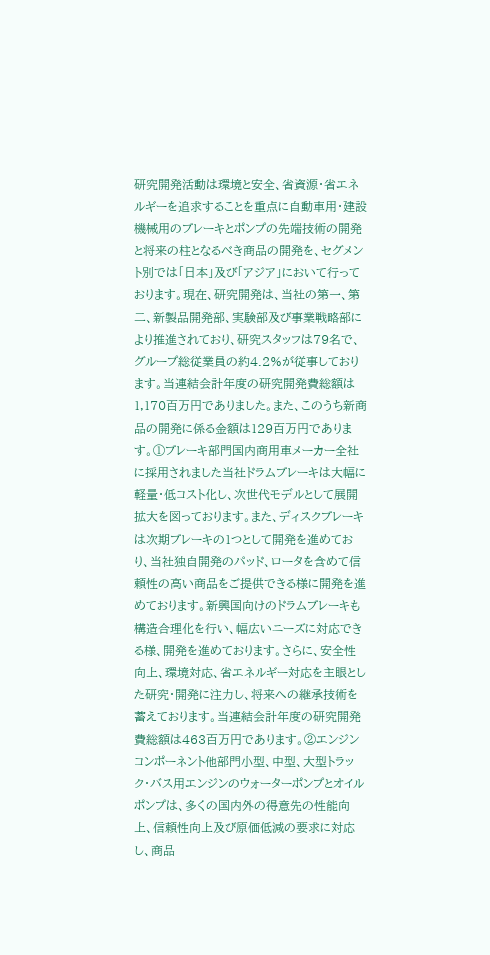研究開発活動は環境と安全、省資源・省エネルギーを追求することを重点に自動車用・建設機械用のブレーキとポンプの先端技術の開発と将来の柱となるべき商品の開発を、セグメント別では「日本」及び「アジア」において行っております。現在、研究開発は、当社の第一、第二、新製品開発部、実験部及び事業戦略部により推進されており、研究スタッフは79名で、グループ総従業員の約4.2%が従事しております。当連結会計年度の研究開発費総額は1,170百万円でありました。また、このうち新商品の開発に係る金額は129百万円であります。①ブレーキ部門国内商用車メーカー全社に採用されました当社ドラムブレーキは大幅に軽量・低コスト化し、次世代モデルとして展開拡大を図っております。また、ディスクブレーキは次期ブレーキの1つとして開発を進めており、当社独自開発のパッド、ロータを含めて信頼性の高い商品をご提供できる様に開発を進めております。新興国向けのドラムブレーキも構造合理化を行い、幅広いニーズに対応できる様、開発を進めております。さらに、安全性向上、環境対応、省エネルギー対応を主眼とした研究・開発に注力し、将来への継承技術を蓄えております。当連結会計年度の研究開発費総額は463百万円であります。②エンジンコンポーネント他部門小型、中型、大型トラック・バス用エンジンのウォーターポンプとオイルポンプは、多くの国内外の得意先の性能向上、信頼性向上及び原価低減の要求に対応し、商品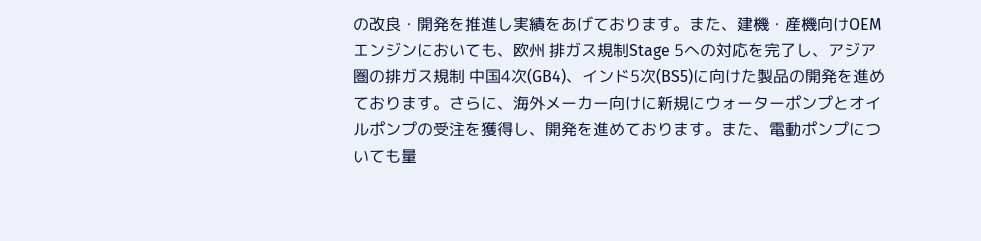の改良・開発を推進し実績をあげております。また、建機・産機向けOEMエンジンにおいても、欧州 排ガス規制Stage 5への対応を完了し、アジア圏の排ガス規制 中国4次(GB4)、インド5次(BS5)に向けた製品の開発を進めております。さらに、海外メーカー向けに新規にウォーターポンプとオイルポンプの受注を獲得し、開発を進めております。また、電動ポンプについても量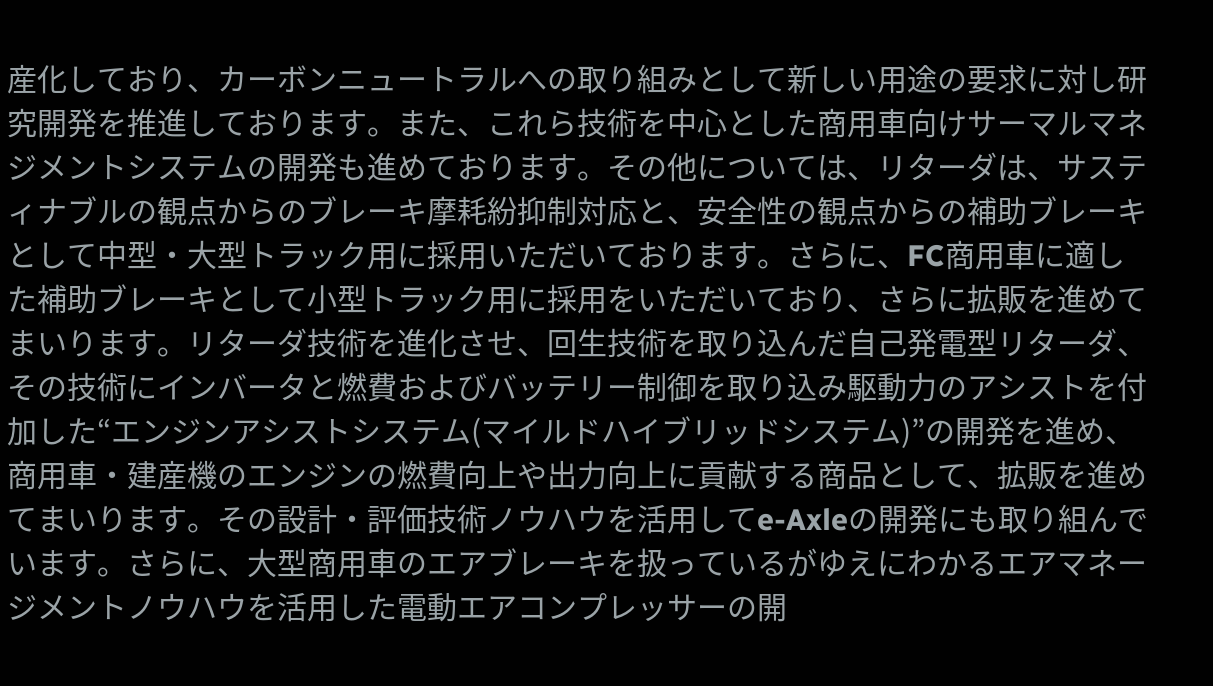産化しており、カーボンニュートラルへの取り組みとして新しい用途の要求に対し研究開発を推進しております。また、これら技術を中心とした商用車向けサーマルマネジメントシステムの開発も進めております。その他については、リターダは、サスティナブルの観点からのブレーキ摩耗紛抑制対応と、安全性の観点からの補助ブレーキとして中型・大型トラック用に採用いただいております。さらに、FC商用車に適した補助ブレーキとして小型トラック用に採用をいただいており、さらに拡販を進めてまいります。リターダ技術を進化させ、回生技術を取り込んだ自己発電型リターダ、その技術にインバータと燃費およびバッテリー制御を取り込み駆動力のアシストを付加した“エンジンアシストシステム(マイルドハイブリッドシステム)”の開発を進め、商用車・建産機のエンジンの燃費向上や出力向上に貢献する商品として、拡販を進めてまいります。その設計・評価技術ノウハウを活用してe-Axleの開発にも取り組んでいます。さらに、大型商用車のエアブレーキを扱っているがゆえにわかるエアマネージメントノウハウを活用した電動エアコンプレッサーの開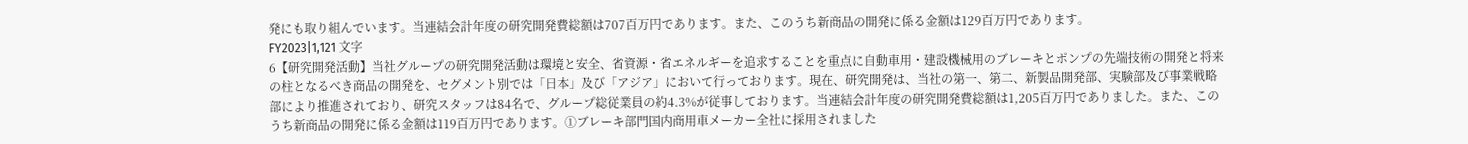発にも取り組んでいます。当連結会計年度の研究開発費総額は707百万円であります。また、このうち新商品の開発に係る金額は129百万円であります。
FY2023|1,121 文字
6【研究開発活動】当社グループの研究開発活動は環境と安全、省資源・省エネルギーを追求することを重点に自動車用・建設機械用のブレーキとポンプの先端技術の開発と将来の柱となるべき商品の開発を、セグメント別では「日本」及び「アジア」において行っております。現在、研究開発は、当社の第一、第二、新製品開発部、実験部及び事業戦略部により推進されており、研究スタッフは84名で、グループ総従業員の約4.3%が従事しております。当連結会計年度の研究開発費総額は1,205百万円でありました。また、このうち新商品の開発に係る金額は119百万円であります。①ブレーキ部門国内商用車メーカー全社に採用されました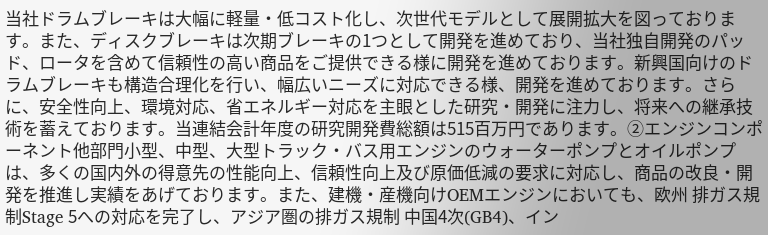当社ドラムブレーキは大幅に軽量・低コスト化し、次世代モデルとして展開拡大を図っております。また、ディスクブレーキは次期ブレーキの1つとして開発を進めており、当社独自開発のパッド、ロータを含めて信頼性の高い商品をご提供できる様に開発を進めております。新興国向けのドラムブレーキも構造合理化を行い、幅広いニーズに対応できる様、開発を進めております。さらに、安全性向上、環境対応、省エネルギー対応を主眼とした研究・開発に注力し、将来への継承技術を蓄えております。当連結会計年度の研究開発費総額は515百万円であります。②エンジンコンポーネント他部門小型、中型、大型トラック・バス用エンジンのウォーターポンプとオイルポンプは、多くの国内外の得意先の性能向上、信頼性向上及び原価低減の要求に対応し、商品の改良・開発を推進し実績をあげております。また、建機・産機向けOEMエンジンにおいても、欧州 排ガス規制Stage 5への対応を完了し、アジア圏の排ガス規制 中国4次(GB4)、イン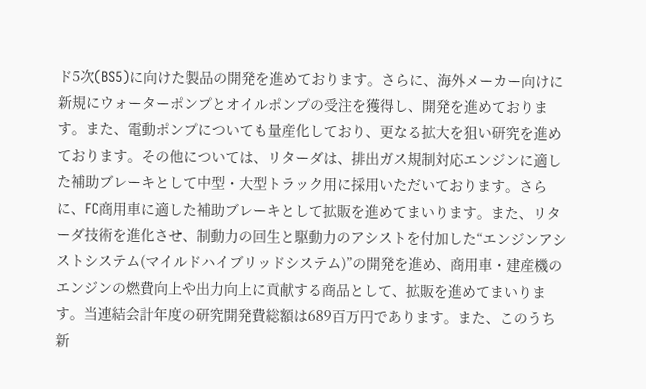ド5次(BS5)に向けた製品の開発を進めております。さらに、海外メーカー向けに新規にウォーターポンプとオイルポンプの受注を獲得し、開発を進めております。また、電動ポンプについても量産化しており、更なる拡大を狙い研究を進めております。その他については、リターダは、排出ガス規制対応エンジンに適した補助ブレーキとして中型・大型トラック用に採用いただいております。さらに、FC商用車に適した補助ブレーキとして拡販を進めてまいります。また、リターダ技術を進化させ、制動力の回生と駆動力のアシストを付加した“エンジンアシストシステム(マイルドハイブリッドシステム)”の開発を進め、商用車・建産機のエンジンの燃費向上や出力向上に貢献する商品として、拡販を進めてまいります。当連結会計年度の研究開発費総額は689百万円であります。また、このうち新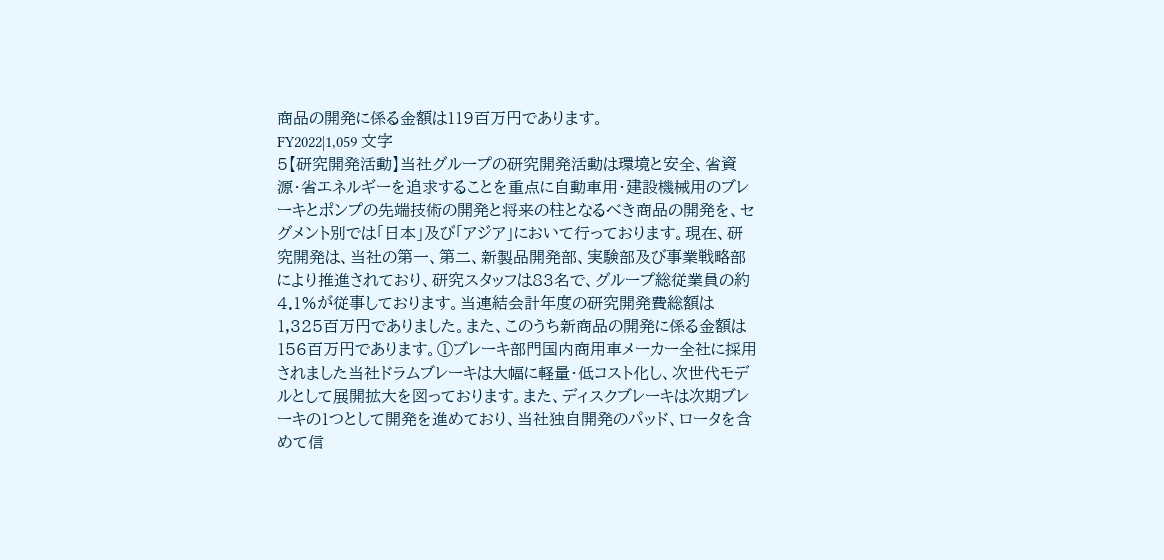商品の開発に係る金額は119百万円であります。
FY2022|1,059 文字
5【研究開発活動】当社グループの研究開発活動は環境と安全、省資源・省エネルギーを追求することを重点に自動車用・建設機械用のブレーキとポンプの先端技術の開発と将来の柱となるべき商品の開発を、セグメント別では「日本」及び「アジア」において行っております。現在、研究開発は、当社の第一、第二、新製品開発部、実験部及び事業戦略部により推進されており、研究スタッフは83名で、グループ総従業員の約4.1%が従事しております。当連結会計年度の研究開発費総額は1,325百万円でありました。また、このうち新商品の開発に係る金額は156百万円であります。①ブレーキ部門国内商用車メーカー全社に採用されました当社ドラムブレーキは大幅に軽量・低コスト化し、次世代モデルとして展開拡大を図っております。また、ディスクブレーキは次期ブレーキの1つとして開発を進めており、当社独自開発のパッド、ロータを含めて信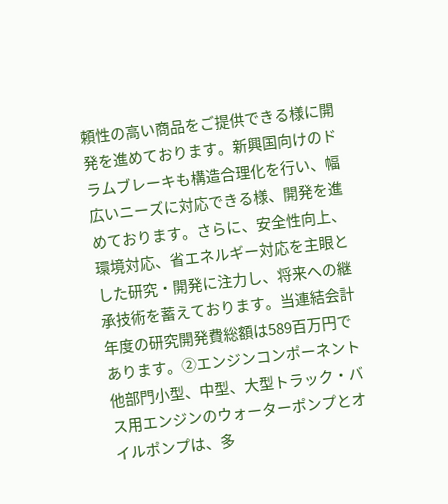頼性の高い商品をご提供できる様に開発を進めております。新興国向けのドラムブレーキも構造合理化を行い、幅広いニーズに対応できる様、開発を進めております。さらに、安全性向上、環境対応、省エネルギー対応を主眼とした研究・開発に注力し、将来への継承技術を蓄えております。当連結会計年度の研究開発費総額は589百万円であります。②エンジンコンポーネント他部門小型、中型、大型トラック・バス用エンジンのウォーターポンプとオイルポンプは、多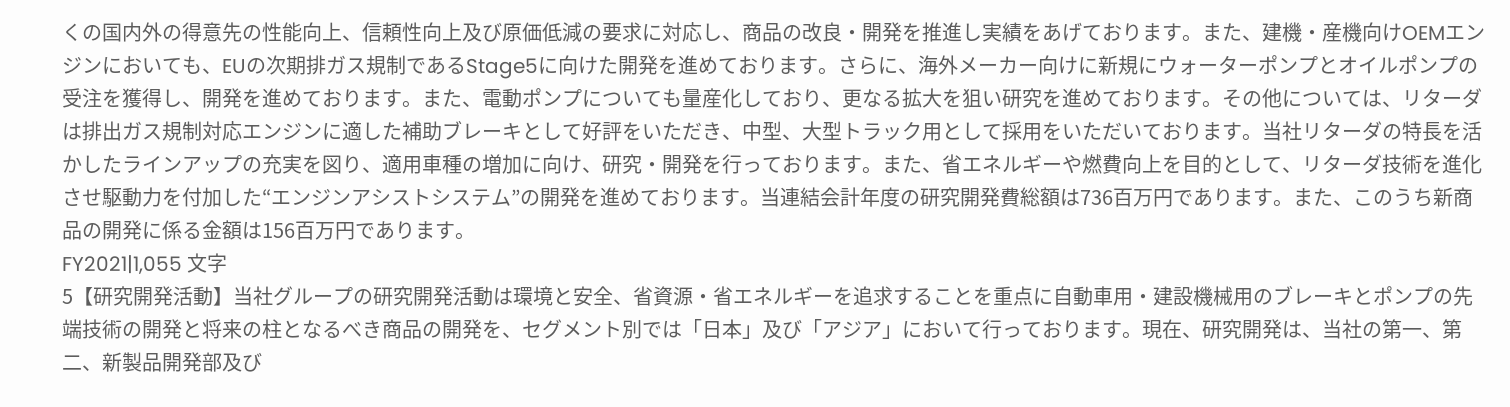くの国内外の得意先の性能向上、信頼性向上及び原価低減の要求に対応し、商品の改良・開発を推進し実績をあげております。また、建機・産機向けOEMエンジンにおいても、EUの次期排ガス規制であるStage5に向けた開発を進めております。さらに、海外メーカー向けに新規にウォーターポンプとオイルポンプの受注を獲得し、開発を進めております。また、電動ポンプについても量産化しており、更なる拡大を狙い研究を進めております。その他については、リターダは排出ガス規制対応エンジンに適した補助ブレーキとして好評をいただき、中型、大型トラック用として採用をいただいております。当社リターダの特長を活かしたラインアップの充実を図り、適用車種の増加に向け、研究・開発を行っております。また、省エネルギーや燃費向上を目的として、リターダ技術を進化させ駆動力を付加した“エンジンアシストシステム”の開発を進めております。当連結会計年度の研究開発費総額は736百万円であります。また、このうち新商品の開発に係る金額は156百万円であります。
FY2021|1,055 文字
5【研究開発活動】当社グループの研究開発活動は環境と安全、省資源・省エネルギーを追求することを重点に自動車用・建設機械用のブレーキとポンプの先端技術の開発と将来の柱となるべき商品の開発を、セグメント別では「日本」及び「アジア」において行っております。現在、研究開発は、当社の第一、第二、新製品開発部及び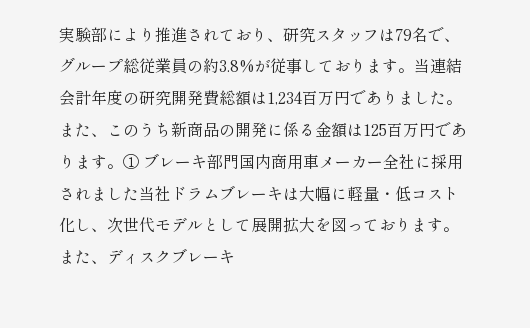実験部により推進されており、研究スタッフは79名で、グループ総従業員の約3.8%が従事しております。当連結会計年度の研究開発費総額は1,234百万円でありました。また、このうち新商品の開発に係る金額は125百万円であります。① ブレーキ部門国内商用車メーカー全社に採用されました当社ドラムブレーキは大幅に軽量・低コスト化し、次世代モデルとして展開拡大を図っております。また、ディスクブレーキ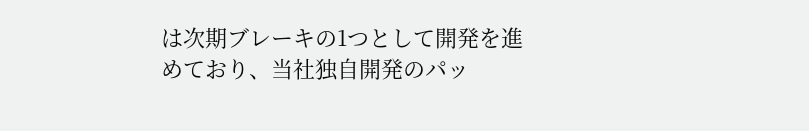は次期ブレーキの1つとして開発を進めており、当社独自開発のパッ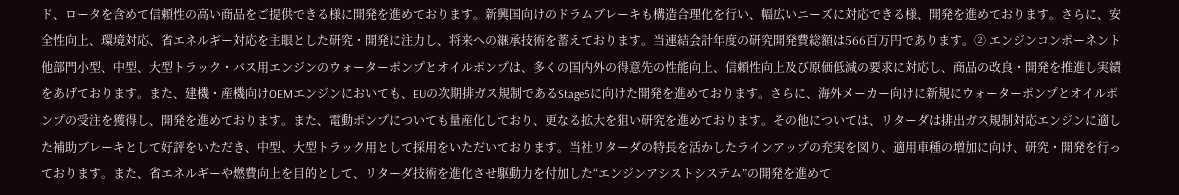ド、ロータを含めて信頼性の高い商品をご提供できる様に開発を進めております。新興国向けのドラムブレーキも構造合理化を行い、幅広いニーズに対応できる様、開発を進めております。さらに、安全性向上、環境対応、省エネルギー対応を主眼とした研究・開発に注力し、将来への継承技術を蓄えております。当連結会計年度の研究開発費総額は566百万円であります。② エンジンコンポーネント他部門小型、中型、大型トラック・バス用エンジンのウォーターポンプとオイルポンプは、多くの国内外の得意先の性能向上、信頼性向上及び原価低減の要求に対応し、商品の改良・開発を推進し実績をあげております。また、建機・産機向けOEMエンジンにおいても、EUの次期排ガス規制であるStage5に向けた開発を進めております。さらに、海外メーカー向けに新規にウォーターポンプとオイルポンプの受注を獲得し、開発を進めております。また、電動ポンプについても量産化しており、更なる拡大を狙い研究を進めております。その他については、リターダは排出ガス規制対応エンジンに適した補助ブレーキとして好評をいただき、中型、大型トラック用として採用をいただいております。当社リターダの特長を活かしたラインアップの充実を図り、適用車種の増加に向け、研究・開発を行っております。また、省エネルギーや燃費向上を目的として、リターダ技術を進化させ駆動力を付加した“エンジンアシストシステム”の開発を進めて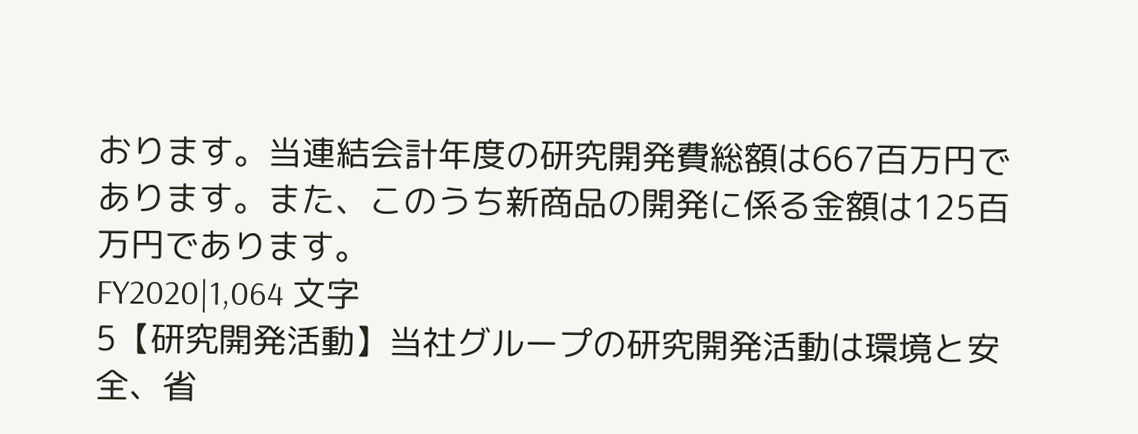おります。当連結会計年度の研究開発費総額は667百万円であります。また、このうち新商品の開発に係る金額は125百万円であります。
FY2020|1,064 文字
5【研究開発活動】当社グループの研究開発活動は環境と安全、省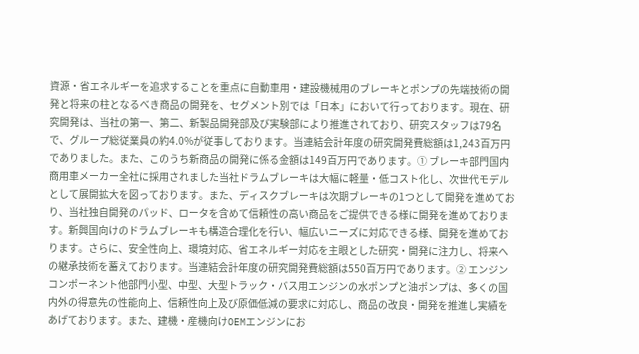資源・省エネルギーを追求することを重点に自動車用・建設機械用のブレーキとポンプの先端技術の開発と将来の柱となるべき商品の開発を、セグメント別では「日本」において行っております。現在、研究開発は、当社の第一、第二、新製品開発部及び実験部により推進されており、研究スタッフは79名で、グループ総従業員の約4.0%が従事しております。当連結会計年度の研究開発費総額は1,243百万円でありました。また、このうち新商品の開発に係る金額は149百万円であります。① ブレーキ部門国内商用車メーカー全社に採用されました当社ドラムブレーキは大幅に軽量・低コスト化し、次世代モデルとして展開拡大を図っております。また、ディスクブレーキは次期ブレーキの1つとして開発を進めており、当社独自開発のパッド、ロータを含めて信頼性の高い商品をご提供できる様に開発を進めております。新興国向けのドラムブレーキも構造合理化を行い、幅広いニーズに対応できる様、開発を進めております。さらに、安全性向上、環境対応、省エネルギー対応を主眼とした研究・開発に注力し、将来への継承技術を蓄えております。当連結会計年度の研究開発費総額は550百万円であります。② エンジンコンポーネント他部門小型、中型、大型トラック・バス用エンジンの水ポンプと油ポンプは、多くの国内外の得意先の性能向上、信頼性向上及び原価低減の要求に対応し、商品の改良・開発を推進し実績をあげております。また、建機・産機向けOEMエンジンにお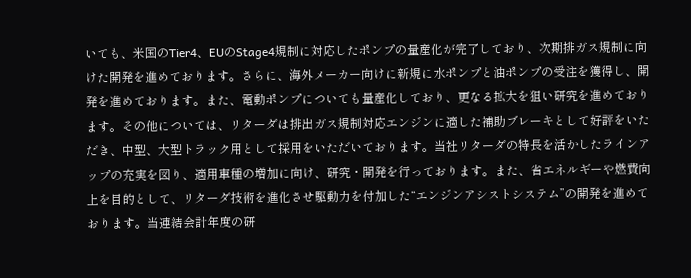いても、米国のTier4、EUのStage4規制に対応したポンプの量産化が完了しており、次期排ガス規制に向けた開発を進めております。さらに、海外メーカー向けに新規に水ポンプと油ポンプの受注を獲得し、開発を進めております。また、電動ポンプについても量産化しており、更なる拡大を狙い研究を進めております。その他については、リターダは排出ガス規制対応エンジンに適した補助ブレーキとして好評をいただき、中型、大型トラック用として採用をいただいております。当社リターダの特長を活かしたラインアップの充実を図り、適用車種の増加に向け、研究・開発を行っております。また、省エネルギーや燃費向上を目的として、リターダ技術を進化させ駆動力を付加した“エンジンアシストシステム”の開発を進めております。当連結会計年度の研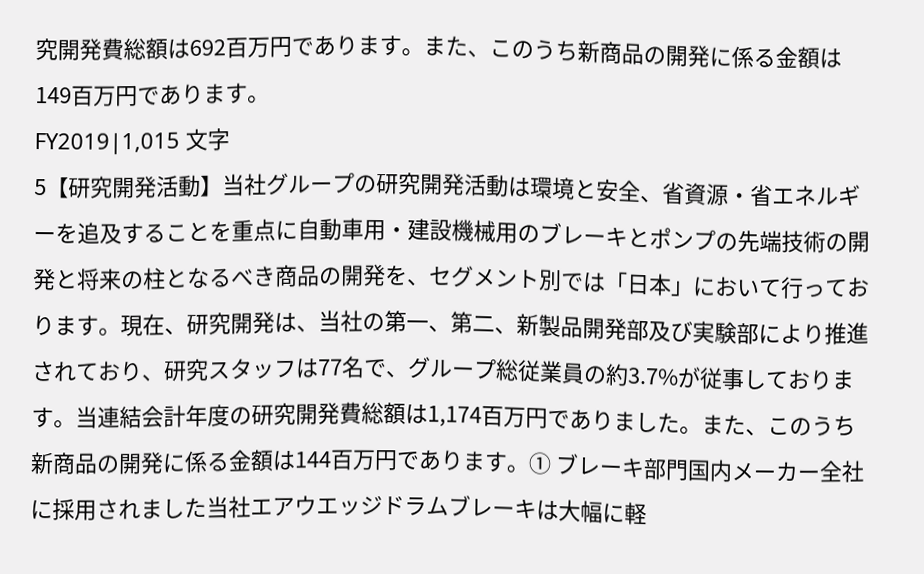究開発費総額は692百万円であります。また、このうち新商品の開発に係る金額は149百万円であります。
FY2019|1,015 文字
5【研究開発活動】当社グループの研究開発活動は環境と安全、省資源・省エネルギーを追及することを重点に自動車用・建設機械用のブレーキとポンプの先端技術の開発と将来の柱となるべき商品の開発を、セグメント別では「日本」において行っております。現在、研究開発は、当社の第一、第二、新製品開発部及び実験部により推進されており、研究スタッフは77名で、グループ総従業員の約3.7%が従事しております。当連結会計年度の研究開発費総額は1,174百万円でありました。また、このうち新商品の開発に係る金額は144百万円であります。① ブレーキ部門国内メーカー全社に採用されました当社エアウエッジドラムブレーキは大幅に軽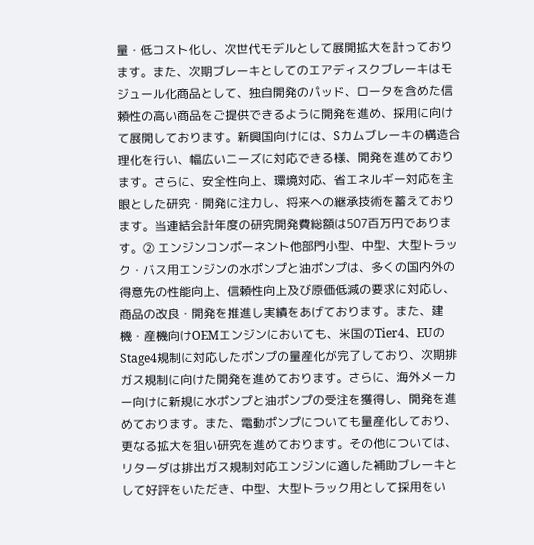量・低コスト化し、次世代モデルとして展開拡大を計っております。また、次期ブレーキとしてのエアディスクブレーキはモジュール化商品として、独自開発のパッド、ロータを含めた信頼性の高い商品をご提供できるように開発を進め、採用に向けて展開しております。新興国向けには、Sカムブレーキの構造合理化を行い、幅広いニーズに対応できる様、開発を進めております。さらに、安全性向上、環境対応、省エネルギー対応を主眼とした研究・開発に注力し、将来への継承技術を蓄えております。当連結会計年度の研究開発費総額は507百万円であります。② エンジンコンポーネント他部門小型、中型、大型トラック・バス用エンジンの水ポンプと油ポンプは、多くの国内外の得意先の性能向上、信頼性向上及び原価低減の要求に対応し、商品の改良・開発を推進し実績をあげております。また、建機・産機向けOEMエンジンにおいても、米国のTier4、EUのStage4規制に対応したポンプの量産化が完了しており、次期排ガス規制に向けた開発を進めております。さらに、海外メーカー向けに新規に水ポンプと油ポンプの受注を獲得し、開発を進めております。また、電動ポンプについても量産化しており、更なる拡大を狙い研究を進めております。その他については、リターダは排出ガス規制対応エンジンに適した補助ブレーキとして好評をいただき、中型、大型トラック用として採用をい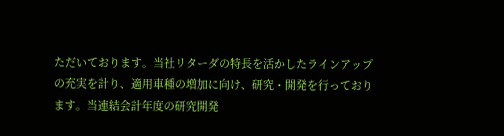ただいております。当社リターダの特長を活かしたラインアップの充実を計り、適用車種の増加に向け、研究・開発を行っております。当連結会計年度の研究開発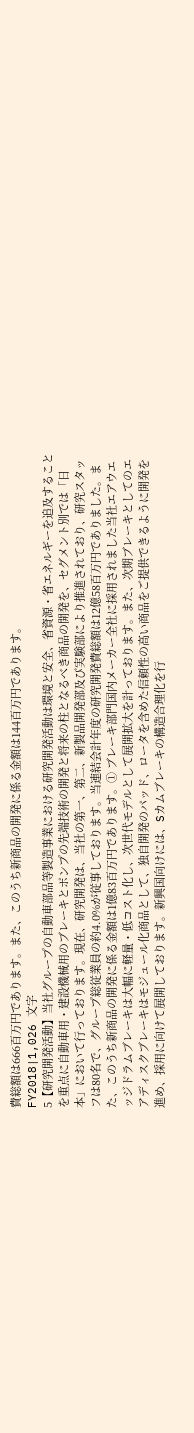費総額は666百万円であります。また、このうち新商品の開発に係る金額は144百万円であります。
FY2018|1,026 文字
5【研究開発活動】当社グループの自動車部品等製造事業における研究開発活動は環境と安全、省資源・省エネルギーを追及することを重点に自動車用・建設機械用のブレーキとポンプの先端技術の開発と将来の柱となるべき商品の開発を、セグメント別では「日本」において行っております。現在、研究開発は、当社の第一、第二、新製品開発部及び実験部により推進されており、研究スタッフは80名で、グループ総従業員の約4.0%が従事しております。当連結会計年度の研究開発費総額は12億58百万円でありました。また、このうち新商品の開発に係る金額は1億83百万円であります。① ブレーキ部門国内メーカー全社に採用されました当社エアウエッジドラムブレーキは大幅に軽量・低コスト化し、次世代モデルとして展開拡大を計っております。また、次期ブレーキとしてのエアディスクブレーキはモジュール化商品として、独自開発のパッド、ロータを含めた信頼性の高い商品をご提供できるように開発を進め、採用に向けて展開しております。新興国向けには、Sカムブレーキの構造合理化を行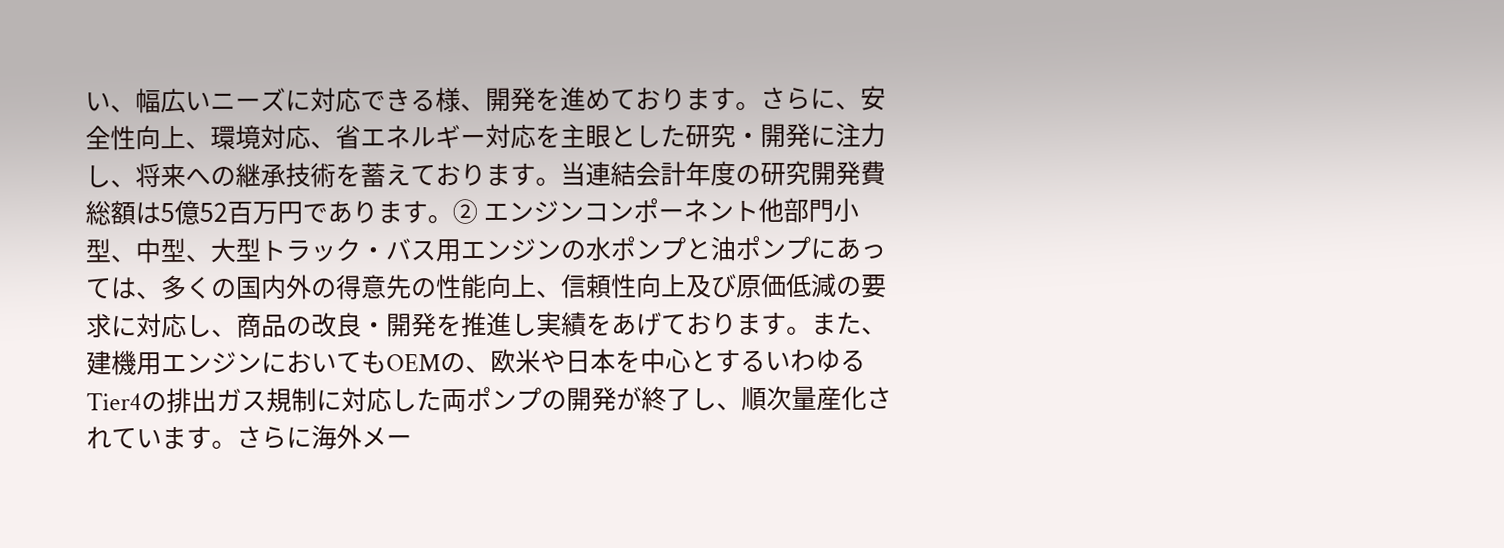い、幅広いニーズに対応できる様、開発を進めております。さらに、安全性向上、環境対応、省エネルギー対応を主眼とした研究・開発に注力し、将来への継承技術を蓄えております。当連結会計年度の研究開発費総額は5億52百万円であります。② エンジンコンポーネント他部門小型、中型、大型トラック・バス用エンジンの水ポンプと油ポンプにあっては、多くの国内外の得意先の性能向上、信頼性向上及び原価低減の要求に対応し、商品の改良・開発を推進し実績をあげております。また、建機用エンジンにおいてもOEMの、欧米や日本を中心とするいわゆるTier4の排出ガス規制に対応した両ポンプの開発が終了し、順次量産化されています。さらに海外メー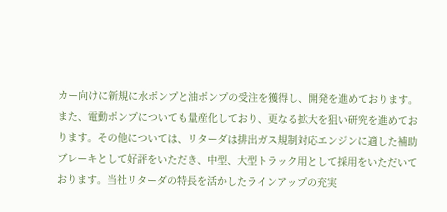カー向けに新規に水ポンプと油ポンプの受注を獲得し、開発を進めております。また、電動ポンプについても量産化しており、更なる拡大を狙い研究を進めております。その他については、リターダは排出ガス規制対応エンジンに適した補助ブレーキとして好評をいただき、中型、大型トラック用として採用をいただいております。当社リターダの特長を活かしたラインアップの充実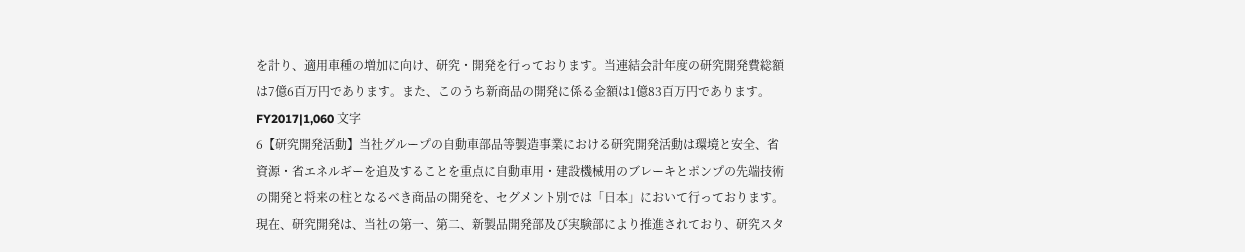を計り、適用車種の増加に向け、研究・開発を行っております。当連結会計年度の研究開発費総額は7億6百万円であります。また、このうち新商品の開発に係る金額は1億83百万円であります。
FY2017|1,060 文字
6【研究開発活動】当社グループの自動車部品等製造事業における研究開発活動は環境と安全、省資源・省エネルギーを追及することを重点に自動車用・建設機械用のブレーキとポンプの先端技術の開発と将来の柱となるべき商品の開発を、セグメント別では「日本」において行っております。現在、研究開発は、当社の第一、第二、新製品開発部及び実験部により推進されており、研究スタ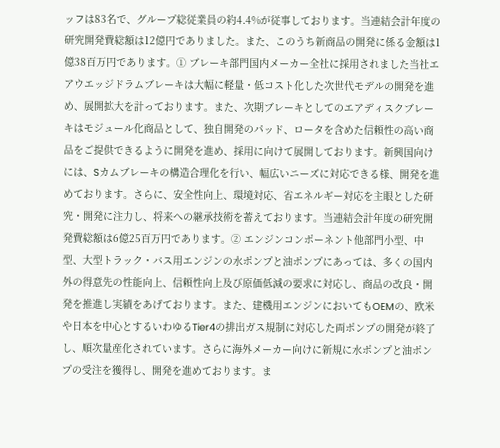ッフは83名で、グループ総従業員の約4.4%が従事しております。当連結会計年度の研究開発費総額は12億円でありました。また、このうち新商品の開発に係る金額は1億38百万円であります。① ブレーキ部門国内メーカー全社に採用されました当社エアウエッジドラムブレーキは大幅に軽量・低コスト化した次世代モデルの開発を進め、展開拡大を計っております。また、次期ブレーキとしてのエアディスクブレーキはモジュール化商品として、独自開発のパッド、ロータを含めた信頼性の高い商品をご提供できるように開発を進め、採用に向けて展開しております。新興国向けには、Sカムブレーキの構造合理化を行い、幅広いニーズに対応できる様、開発を進めております。さらに、安全性向上、環境対応、省エネルギー対応を主眼とした研究・開発に注力し、将来への継承技術を蓄えております。当連結会計年度の研究開発費総額は6億25百万円であります。② エンジンコンポーネント他部門小型、中型、大型トラック・バス用エンジンの水ポンプと油ポンプにあっては、多くの国内外の得意先の性能向上、信頼性向上及び原価低減の要求に対応し、商品の改良・開発を推進し実績をあげております。また、建機用エンジンにおいてもOEMの、欧米や日本を中心とするいわゆるTier4の排出ガス規制に対応した両ポンプの開発が終了し、順次量産化されています。さらに海外メーカー向けに新規に水ポンプと油ポンプの受注を獲得し、開発を進めております。ま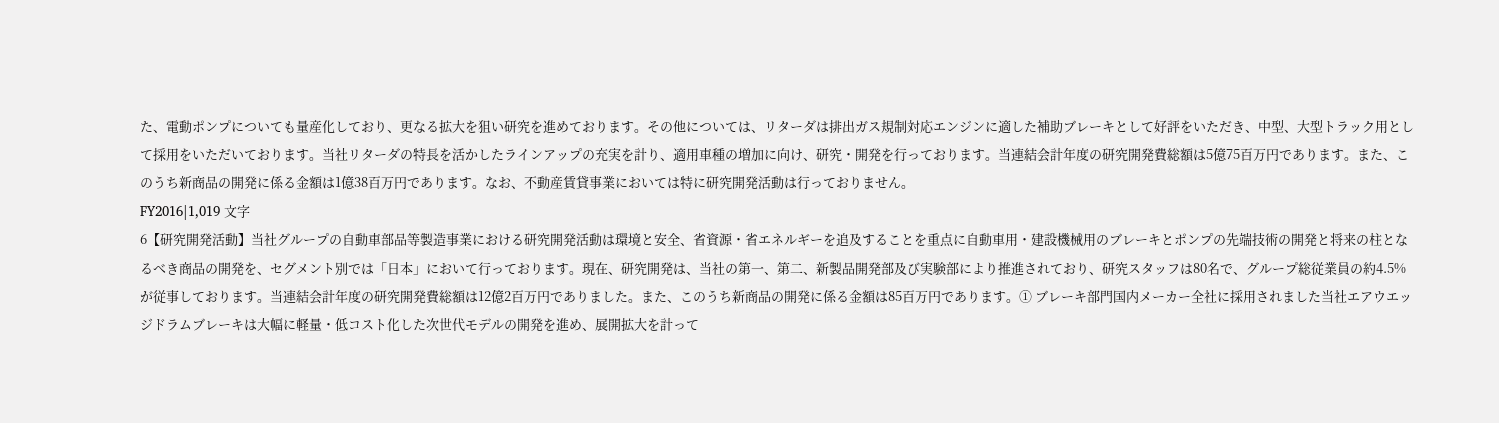た、電動ポンプについても量産化しており、更なる拡大を狙い研究を進めております。その他については、リターダは排出ガス規制対応エンジンに適した補助ブレーキとして好評をいただき、中型、大型トラック用として採用をいただいております。当社リターダの特長を活かしたラインアップの充実を計り、適用車種の増加に向け、研究・開発を行っております。当連結会計年度の研究開発費総額は5億75百万円であります。また、このうち新商品の開発に係る金額は1億38百万円であります。なお、不動産賃貸事業においては特に研究開発活動は行っておりません。
FY2016|1,019 文字
6【研究開発活動】当社グループの自動車部品等製造事業における研究開発活動は環境と安全、省資源・省エネルギーを追及することを重点に自動車用・建設機械用のブレーキとポンプの先端技術の開発と将来の柱となるべき商品の開発を、セグメント別では「日本」において行っております。現在、研究開発は、当社の第一、第二、新製品開発部及び実験部により推進されており、研究スタッフは80名で、グループ総従業員の約4.5%が従事しております。当連結会計年度の研究開発費総額は12億2百万円でありました。また、このうち新商品の開発に係る金額は85百万円であります。① ブレーキ部門国内メーカー全社に採用されました当社エアウエッジドラムブレーキは大幅に軽量・低コスト化した次世代モデルの開発を進め、展開拡大を計って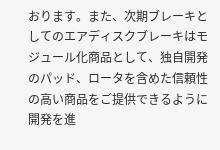おります。また、次期ブレーキとしてのエアディスクブレーキはモジュール化商品として、独自開発のパッド、ロータを含めた信頼性の高い商品をご提供できるように開発を進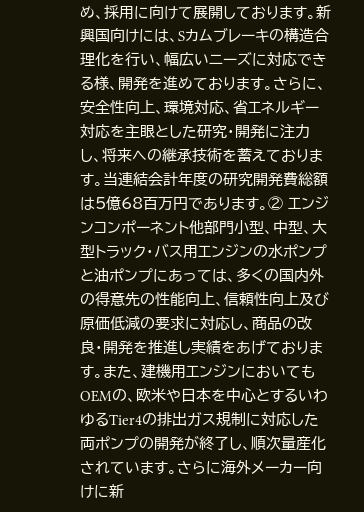め、採用に向けて展開しております。新興国向けには、Sカムブレーキの構造合理化を行い、幅広いニーズに対応できる様、開発を進めております。さらに、安全性向上、環境対応、省エネルギー対応を主眼とした研究・開発に注力し、将来への継承技術を蓄えております。当連結会計年度の研究開発費総額は5億68百万円であります。② エンジンコンポーネント他部門小型、中型、大型トラック・バス用エンジンの水ポンプと油ポンプにあっては、多くの国内外の得意先の性能向上、信頼性向上及び原価低減の要求に対応し、商品の改良・開発を推進し実績をあげております。また、建機用エンジンにおいてもOEMの、欧米や日本を中心とするいわゆるTier4の排出ガス規制に対応した両ポンプの開発が終了し、順次量産化されています。さらに海外メーカー向けに新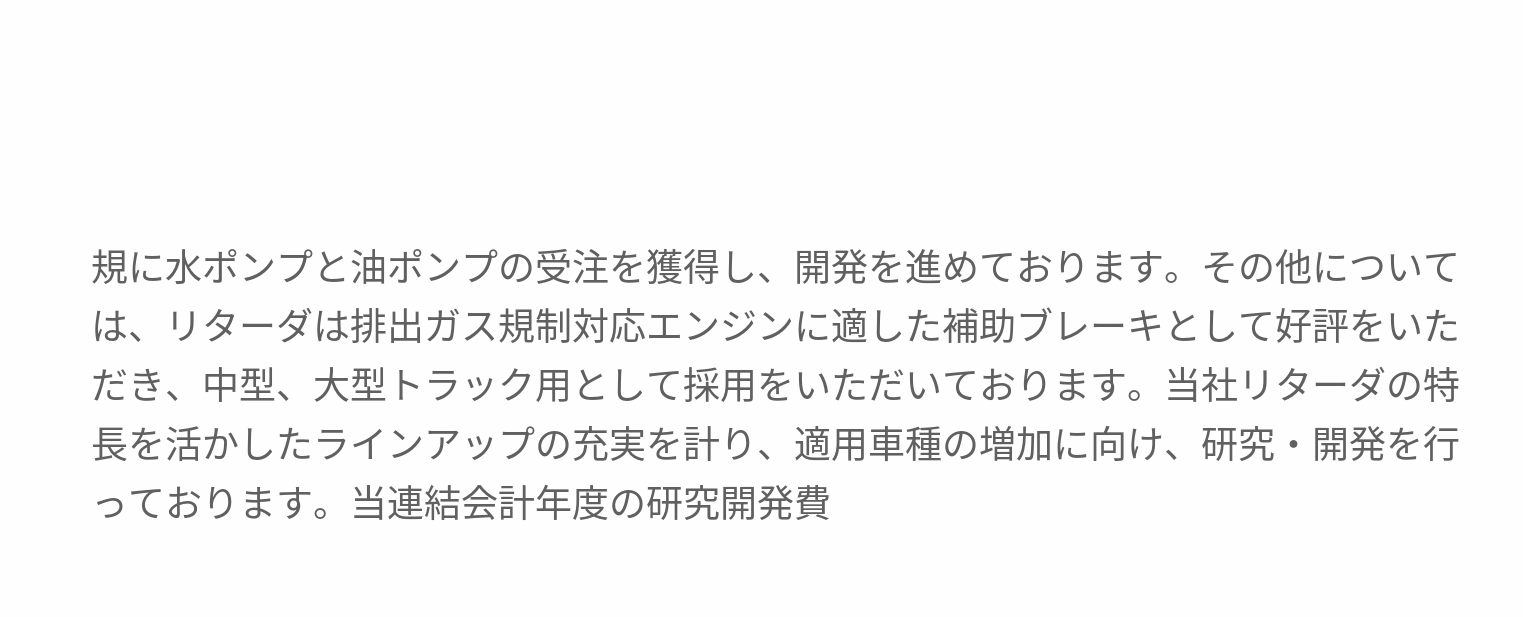規に水ポンプと油ポンプの受注を獲得し、開発を進めております。その他については、リターダは排出ガス規制対応エンジンに適した補助ブレーキとして好評をいただき、中型、大型トラック用として採用をいただいております。当社リターダの特長を活かしたラインアップの充実を計り、適用車種の増加に向け、研究・開発を行っております。当連結会計年度の研究開発費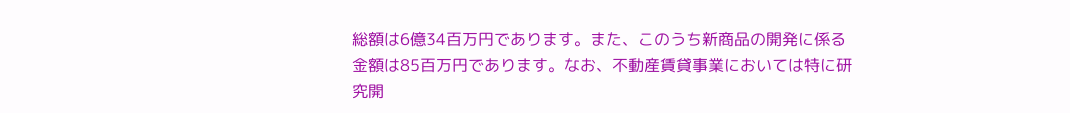総額は6億34百万円であります。また、このうち新商品の開発に係る金額は85百万円であります。なお、不動産賃貸事業においては特に研究開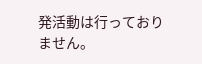発活動は行っておりません。